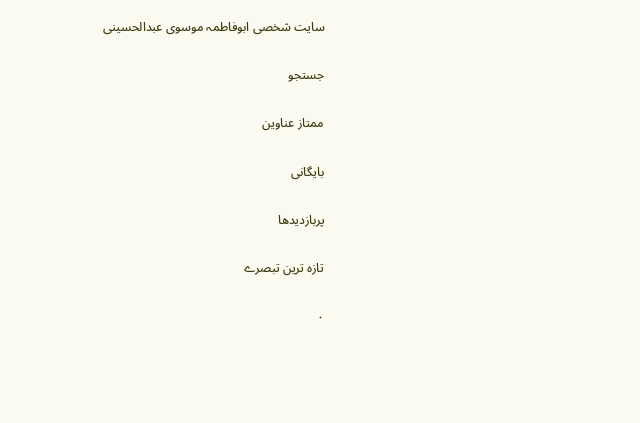سایت شخصی ابوفاطمہ موسوی عبدالحسینی

جستجو

ممتاز عناوین

بایگانی

پربازديدها

تازہ ترین تبصرے

۰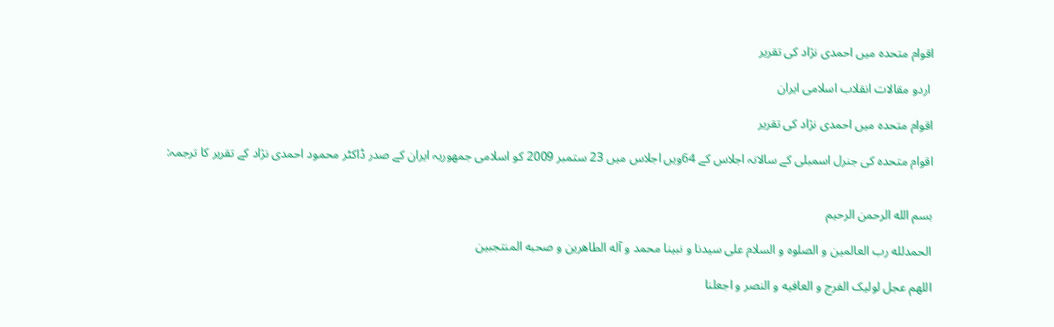اقوام متحدہ میں احمدی نژاد کی تقریر

 اردو مقالات انقلاب اسلامی ایران

اقوام متحدہ میں احمدی نژاد کی تقریر

اقوام متحدہ کی جنرل اسمبلی کے سالانہ اجلاس کے 64ویں اجلاس میں 23 ستمبر 2009 کو اسلامی جمھوریہ ایران کے صدر ڈاکٹر محمود احمدی نژاد کے تقریر کا ترجمہ:


بسم الله الرحمن الرحیم

الحمدلله رب العالمین و الصلوه و السلام علی سیدنا و نبینا محمد و آله الطاهرین و صحبه المنتجبین

اللهم عجل لولیک الفرج و العافیه و النصر و اجعلنا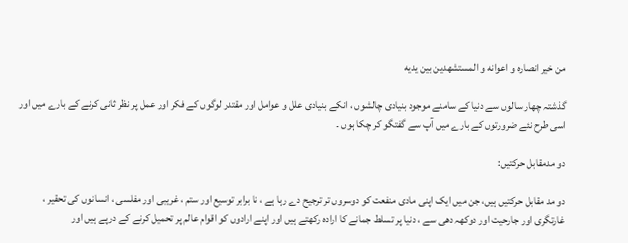من خیر انصاره و اعوانه و المستشهدین بین یدیه

گذشتہ چھار سالوں سے دنیا کے سامنے موجود بنیادی چالشوں ، انکے بنیادی علل و عوامل اور مقتدر لوگوں کے فکر اور عمل پر نظر ثانی کرنے کے بارے میں اور اسی طرح نئے ضرورتوں کے بارے میں آپ سے گفتگو کر چکا ہوں ۔

دو مدمقابل حرکتیں:

دو مد مقابل حرکتیں ہیں، جن میں ایک اپنی مادی منفعت کو دوسروں تر ترجیح دے رہا ہے ، نا برابر توسیع اور ستم ، غریبی اور مفلسی ، انسانوں کی تحقیر ، غارتگری اور جارحیت اور دوکھہ دھی سے ، دنیا پر تسلط جمانے کا ارادہ رکھتے ہیں اور اپنے ارادوں کو اقوام عالم پر تحمیل کرنے کے درپے ہیں اور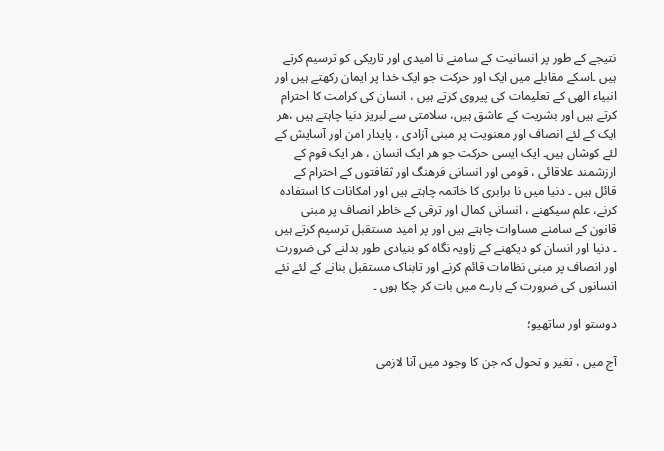نتیجے کے طور پر انسانیت کے سامنے نا امیدی اور تاریکی کو ترسیم کرتے ہیں ۔اسکے مقابلے میں ایک اور حرکت جو ایک خدا پر ایمان رکھتے ہیں اور انبیاء الھی کے تعلیمات کی پیروی کرتے ہیں ، انسان کی کرامت کا احترام کرتے ہیں اور بشریت کے عاشق ہیں، سلامتی سے لبریز دنیا چاہتے ہیں ،ھر ایک کے لئے انصاف اور معنویت پر مبنی آزادی ، پایدار امن اور آسایش کے لئے کوشاں ہیں۔ ایک ایسی حرکت جو ھر ایک انسان ، ھر ایک قوم کے ارزشمند علاقائی ، قومی اور انسانی فرھنگ اور ثقافتوں کے احترام کے قائل ہیں ۔ دنیا میں نا برابری کا خاتمہ چاہتے ہیں اور امکانات کا استفادہ کرنے، علم سیکھنے ، انسانی کمال اور ترقی کے خاطر انصاف پر مبنی قانون کے سامنے مساوات چاہتے ہیں اور پر امید مستقبل ترسیم کرتے ہیں ۔ دنیا اور انسان کو دیکھنے کے زاویہ نگاہ کو بنیادی طور بدلنے کی ضرورت اور انصاف پر مبنی نظامات قائم کرنے اور تابناک مستقبل بنانے کے لئے نئے انسانوں کی ضرورت کے بارے میں بات کر چکا ہوں ۔

دوستو اور ساتھیو؛

آج میں ، تغیر و تحول کہ جن کا وجود میں آنا لازمی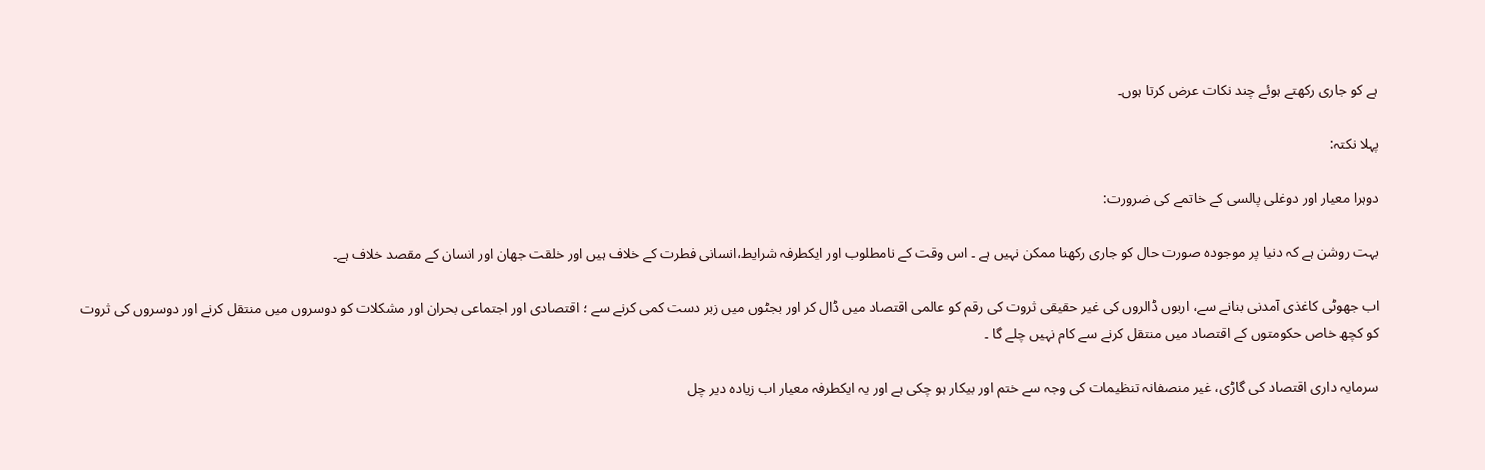ہے کو جاری رکھتے ہوئے چند نکات عرض کرتا ہوں۔

پہلا نکتہ:

دوہرا معیار اور دوغلی پالسی کے خاتمے کی ضرورت:

بہت روشن ہے کہ دنیا پر موجودہ صورت حال کو جاری رکھنا ممکن نہیں ہے ۔ اس وقت کے نامطلوب اور ایکطرفہ شرایط،انسانی فطرت کے خلاف ہیں اور خلقت جھان اور انسان کے مقصد خلاف ہے۔

اب جھوٹی کاغذی آمدنی بنانے سے، اربوں ڈالروں کی غیر حقیقی ثروت کی رقم کو عالمی اقتصاد میں ڈال کر اور بجٹوں میں زبر دست کمی کرنے سے ؛ اقتصادی اور اجتماعی بحران اور مشکلات کو دوسروں میں منتقل کرنے اور دوسروں کی ثروت کو کچھ خاص حکومتوں کے اقتصاد میں منتقل کرنے سے کام نہیں چلے گا ۔

سرمایہ داری اقتصاد کی گاڑی، غیر منصفانہ تنظیمات کی وجہ سے ختم اور بیکار ہو چکی ہے اور یہ ایکطرفہ معیار اب زیادہ دیر چل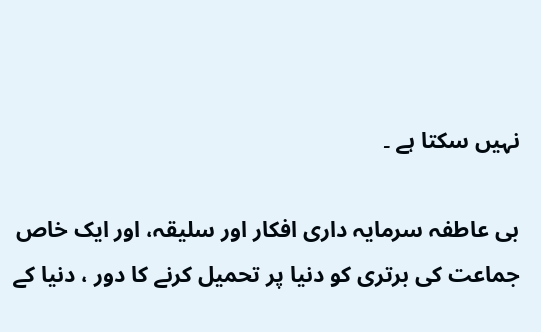نہیں سکتا ہے ۔

بی عاطفہ سرمایہ داری افکار اور سلیقہ، اور ایک خاص جماعت کی برتری کو دنیا پر تحمیل کرنے کا دور ، دنیا کے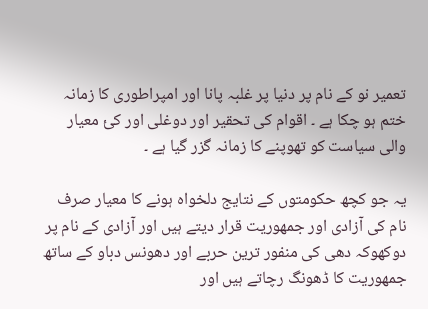تعمیر نو کے نام پر دنیا پر غلبہ پانا اور امپراطوری کا زمانہ ختم ہو چکا ہے ۔ اقوام کی تحقیر اور دوغلی اور کئ معیار والی سیاست کو تھوپنے کا زمانہ گزر گیا ہے ۔

یہ جو کچھ حکومتوں کے نتایج دلخواہ ہونے کا معیار صرف نام کی آزادی اور جمھوریت قرار دیتے ہیں اور آزادی کے نام پر دوکھوکہ دھی کی منفور ترین حربے اور دھونس دباو کے ساتھ جمھوریت کا ڈھونگ رچاتے ہیں اور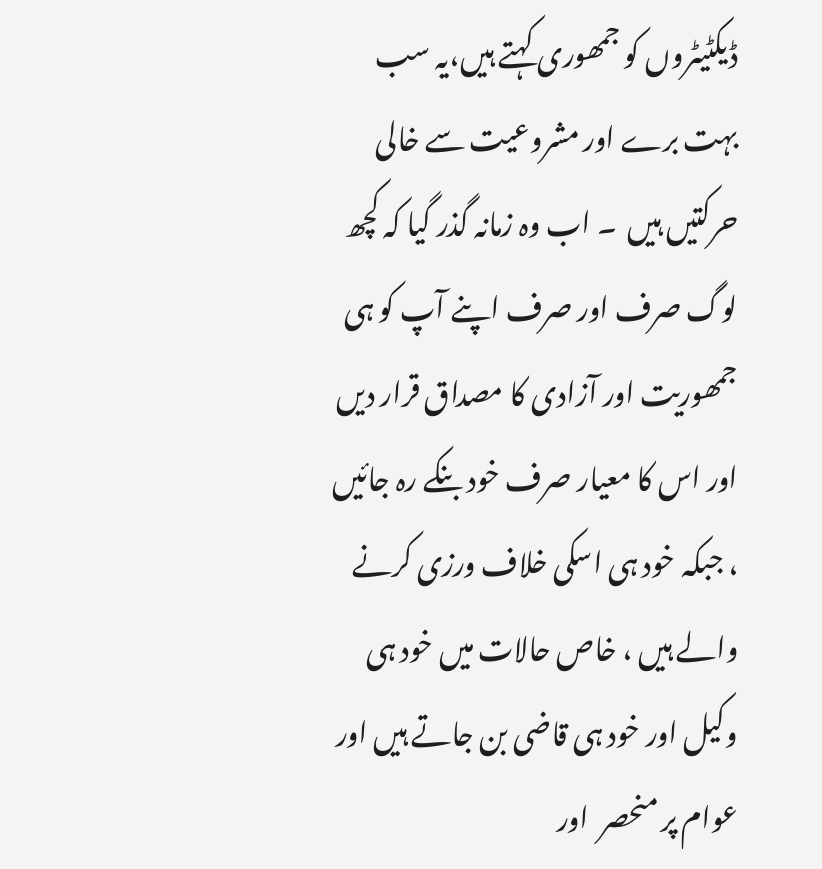ڈیکٹیٹروں کو جمھوری کہتے ہیں،یہ سب بہت برے اور مشروعیت سے خالی حرکتیں ہیں  ۔ اب وہ زمانہ گذر گیا کہ کچھ لوگ صرف اور صرف اپنے آپ کو ہی جمھوریت اور آزادی کا مصداق قرار دیں اور اس کا معیار صرف خود بنکے رہ جائیں ، جبکہ خود ہی اسکی خلاف ورزی کرنے والے ہیں ، خاص حالات میں خود ہی وکیل اور خود ہی قاضی بن جاتے ہیں اور عوام پر منحصر  اور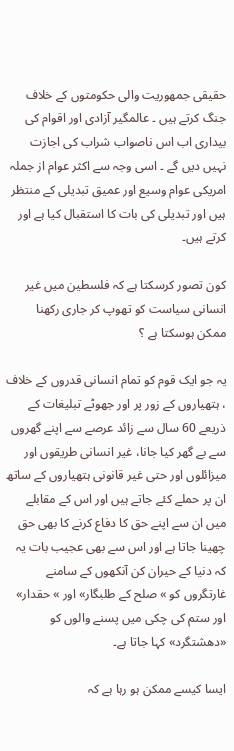حقیقی جمھوریت والی حکومتوں کے خلاف جنگ کرتے ہیں ۔ عالمگیر آزادی اور اقوام کی بیداری اب اس ناصواب شراب کی اجازت نہیں دیں گے ۔ اسی وجہ سے اکثر عوام از جملہ امریکی عوام وسیع اور عمیق تبدیلی کے منتظر ہیں اور تبدیلی کی بات کا استقبال کیا ہے اور کرتے ہیں۔

کون تصور کرسکتا ہے کہ فلسطین میں غیر انسانی سیاست کو تھوپ کر جاری رکھنا ممکن ہوسکتا ہے ؟

یہ جو ایک قوم کو تمام انسانی قدروں کے خلاف ، ہتھیاروں کے زور پر اور جھوٹے تبلیغات کے ذریعے 60 سال سے زائد عرصے سے اپنے گھروں سے بے گھر کیا جانا، غیر انسانی طریقوں اور میزائلوں اور حتی غیر قانونی ہتھیاروں کے ساتھ ان پر حملے کئے جاتے ہیں اور اس کے مقابلے میں ان سے اپنے حق کا دفاع کرنے کا بھی حق چھینا جاتا ہے اور اس سے بھی عجیب بات یہ کہ دنیا کے حیران کن آنکھوں کے سامنے غارتگروں کو » صلح کے طلبگار» اور » حقدار» اور ستم کی چکی میں پسنے والوں کو «دھشتگرد» کہا جاتا ہے۔

ایسا کیسے ممکن ہو رہا ہے کہ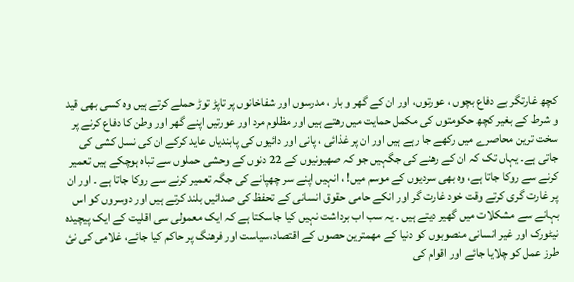کچھ غارتگر بے دفاع بچوں ، عورتوں، اور ان کے گھر و بار ، مدرسوں اور شفاخانوں پر تاپڑ توڑ حملے کرتے ہیں وہ کسی بھی قید و شرط کے بغیر کچھ حکومتوں کی مکمل حمایت میں رھتے ہیں اور مظلوم مرد اور عورتیں اپنے گھر اور وطن کا دفاع کرنے پر سخت ترین محاصرے میں رکھے جا رہے ہیں اور ان پر غذائی ، پانی اور دائیوں کی پابندیاں عاید کرکے ان کی نسل کشی کی جاتی ہے۔ یہاں تک کہ ان کے رھنے کی جگہیں جو کہ صھیونیوں کے 22 دنوں کے وحشی حملوں سے تباہ ہوچکے ہیں تعمیر کرنے سے روکا جاتا ہے، وہ بھی سردیوں کے موسم میں! ، انہیں اپنے سر چھپانے کی جگہ تعمیر کرنے سے روکا جاتا ہے ۔ اور ان پر غارت گری کرتے وقت خود غارت گر اور انکے حامی حقوق انسانی کے تحفظ کی صدائیں بلند کرتے ہیں اور دوسروں کو اس بہانے سے مشکلات میں گھیر دیتے ہیں ۔ یہ سب اب برداشت نہیں کیا جاسکتا ہے کہ ایک معمولی سی اقلیت کے ایک پیچیدہ نیٹورک اور غیر انسانی منصوبوں کو دنیا کے مھمترین حصوں کے اقتصاد،سیاست اور فرھنگ پر حاکم کیا جائے، غلامی کی نئ طرز عمل کو چلایا جائے اور اقوام کی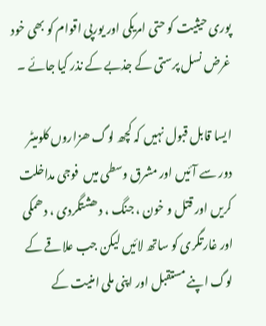پوری حیثیت کو حتی امریکی اور یورپی اقوام کو بھی خود غرض نسل پرستی کے جذبے کے نذر کیا جائے ۔

ایسا قابل قبول نہیں کہ کچھ لوگ ھزاروں کلومیٹر دور سے آئیں اور مشرق وسطی میں  فوجی مداخلت کریں اور قتل و خون ، جنگ ، دھشتگردی ، دھمکی اور غارتگری کو ساتھ لائیں لیکن جب علاقے کے لوگ اپنے مستقبل اور اپنی ملی امنیت کے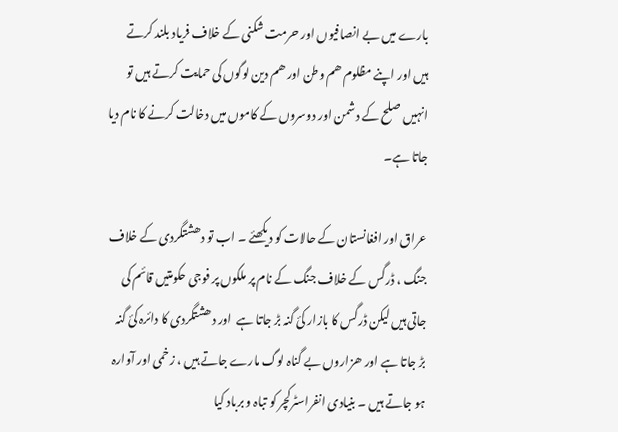بارے میں بے انصافیوں اور حرمت شکنی کے خلاف فریاد بلند کرتے ہیں اور اپنے مظلوم ھم وطن اور ھم دین لوگوں کی حمایت کرتے ہیں تو انہیں صلح کے دشمن اور دوسروں کے کاموں میں دخالت کرنے کا نام دیا جاتا ہے۔

عراق اور افغانستان کے حالات کو دیکھئے ۔ اب تو دھشتگردی کے خلاف جنگ ، ڈرگس کے خلاف جنگ کے نام پر ملکوں پر فوجی حکومتیں قائم کی جاتی ہیں لیکن ڈرگس کا بازار کئ گنہ بڑ جاتا ہے  اور دھشتگردی کا دائرہ کئ گنہ بڑ جاتا ہے اور ھزاروں بے گناہ لوگ مارے جاتے ہیں ، زخمی اور آوارہ ہو جاتے ہیں ۔ بنیادی انفراسٹرکچر کو تباہ و برباد کیا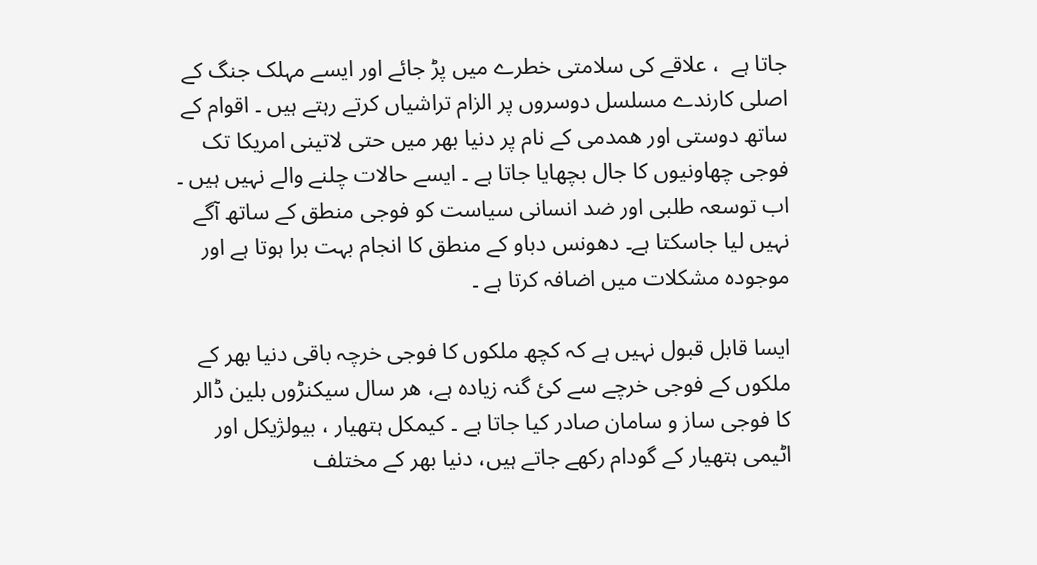جاتا ہے  ، علاقے کی سلامتی خطرے میں پڑ جائے اور ایسے مہلک جنگ کے اصلی کارندے مسلسل دوسروں پر الزام تراشیاں کرتے رہتے ہیں ۔ اقوام کے ساتھ دوستی اور ھمدمی کے نام پر دنیا بھر میں حتی لاتینی امریکا تک فوجی چھاونیوں کا جال بچھایا جاتا ہے ۔ ایسے حالات چلنے والے نہیں ہیں ۔ اب توسعہ طلبی اور ضد انسانی سیاست کو فوجی منطق کے ساتھ آگے نہیں لیا جاسکتا ہے۔ دھونس دباو کے منطق کا انجام بہت برا ہوتا ہے اور موجودہ مشکلات میں اضافہ کرتا ہے ۔

ایسا قابل قبول نہیں ہے کہ کچھ ملکوں کا فوجی خرچہ باقی دنیا بھر کے ملکوں کے فوجی خرچے سے کئ گنہ زیادہ ہے، ھر سال سیکنڑوں بلین ڈالر کا فوجی ساز و سامان صادر کیا جاتا ہے ۔ کیمکل ہتھیار ، بیولژیکل اور اٹیمی ہتھیار کے گودام رکھے جاتے ہیں، دنیا بھر کے مختلف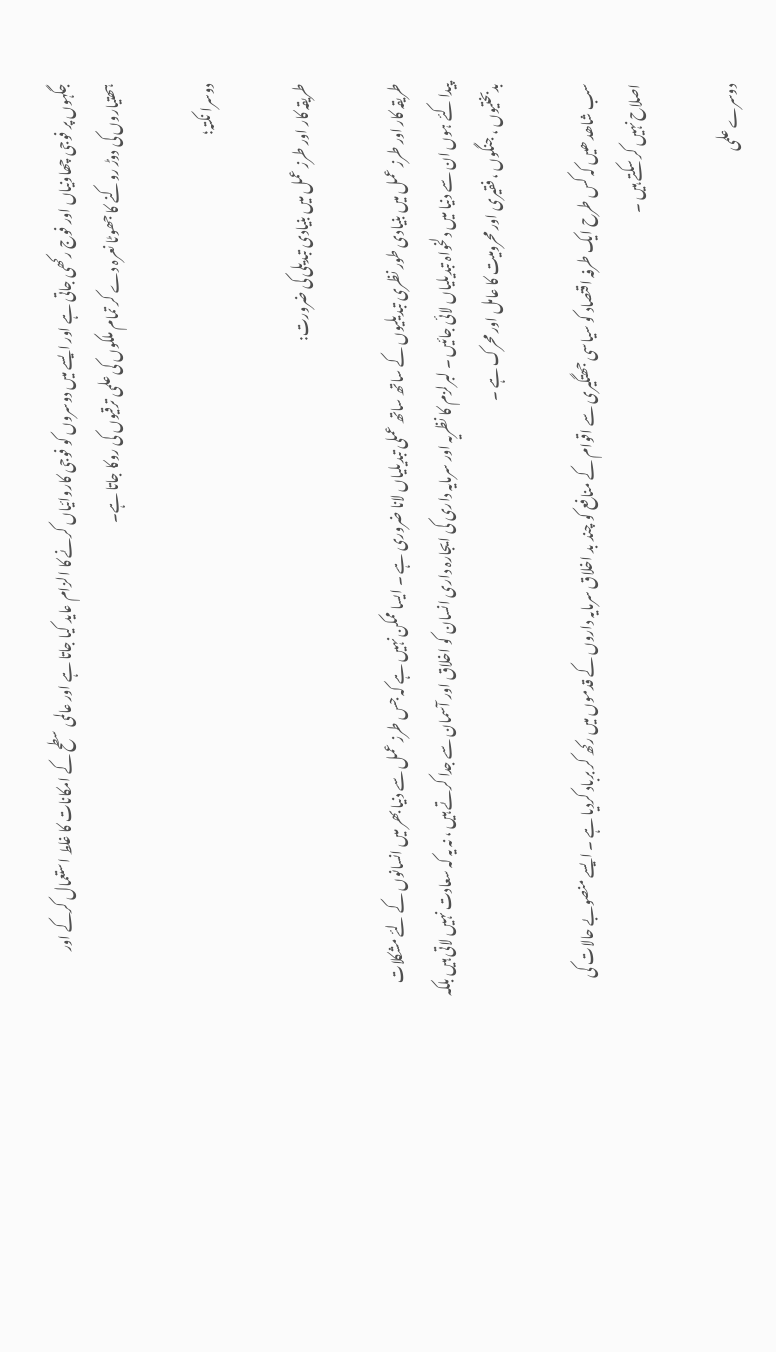جگہوں پر فوجی چھاونیاں اور فوج رکھی جاتی ہے اور ایسے میں دوسروں کو فوجی کاروائیاں کرنے کا الزام عاید کیا جاتا ہے اور عالمی سطح کے امکانات کا غلط استعمال کرکے اور ہھتیاروں کی دوڑ روکنے کا جھوٹا نعرہ دے کر تمام ملکوں کی علمی ترقیوں کی روکا جاتا ہے۔

دوسرا نکتہ؛

طریقہ کار اور طرز عمل میں بنیادی تبدیلی کی ضرورت:

طریقہ کار اور طرز عمل میں بنیادی طور نظری تبدیلیوں کے ساتھ ساتھ عملی تبدیلیاں لانا ضروری ہے ۔ ایسا ممکن نہیں ہے کہ جس طرز عمل سے دنیا بھر میں انسانوں کے لئے مشکلات پیدا کئے ہوں ان سے دنیا میں دلخواہ تبدیلیاں لائی جائیں ۔ لبرلزم کا نظریہ اور سرمایہ داری کی ایجارہ داری انسان کو اخلاق اور آسمان سے جدا کرتے ہیں ، نہ یہ کہ سعادت نہیں لاتی ہیں بلکہ بدبختیوں ، جنگوں ، فقیری اور محرومیت کا عامل اور محرک ہے ۔

سب شاھد ھیں کہ کس طرح ایک طرفہ اقتصاد کو سیاسی جھتگیری سے اقوام کے منافع کو چند بد اخلاق سرمایہ داروں کے قدموں میں رکھ کر برباد کردیا ہے ۔ ایسے منصوبے حالات کی اصلاح نہیں کر سکتے ہیں ۔

دوسرے علمی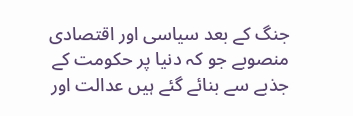جنگ کے بعد سیاسی اور اقتصادی منصوبے جو کہ دنیا پر حکومت کے جذبے سے بنائے گئے ہیں عدالت اور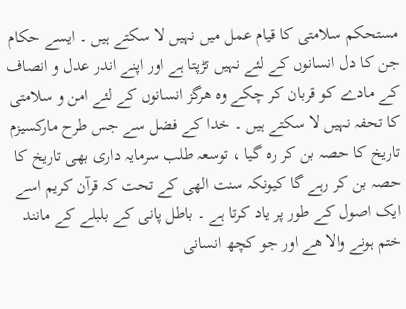مستحکم سلامتی کا قیام عمل میں نہیں لا سکتے ہیں ۔ ایسے حکام جن کا دل انسانوں کے لئے نہیں تڑپتا ہے اور اپنے اندر عدل و انصاف کے مادے کو قربان کر چکے وہ ھرگز انسانوں کے لئے امن و سلامتی کا تحفہ نہیں لا سکتے ہیں ۔ خدا کے فضل سے جس طرح مارکسیزم تاریخ کا حصہ بن کر رہ گیا ، توسعہ طلب سرمایہ داری بھی تاریخ کا حصہ بن کر رہے گا کیونکہ سنت الھی کے تحت کہ قرآن کریم اسے ایک اصول کے طور پر یاد کرتا ہے ۔ باطل پانی کے بلبلے کے مانند ختم ہونے والا ھے اور جو کچھ انسانی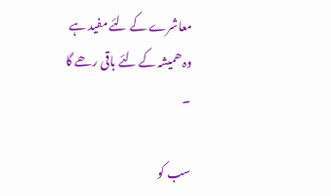معاشرے کے لئے مفید ہے وہ ھمیشہ کے لئے باقی رھے گا ۔

سب کو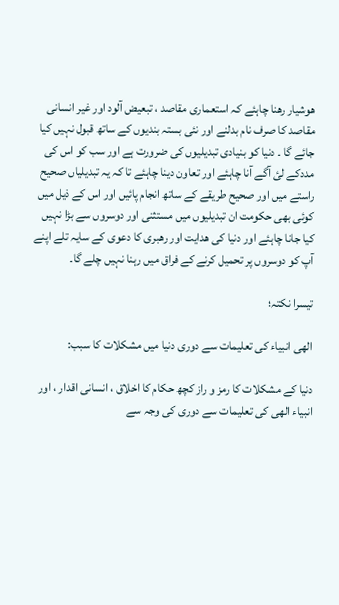ھوشیار رھنا چاہئے کہ استعماری مقاصد ، تبعیض آلود اور غیر انسانی مقاصد کا صرف نام بدلنے اور نئی بستہ بندیوں کے ساتھ قبول نہیں کیا جائے گا ۔ دنیا کو بنیادی تبدیلیوں کی ضرورت ہے اور سب کو اس کی مددکے لئ آگے آنا چاہئے اور تعاون دینا چاہئے تا کہ یہ تبدیلیاں صحیح راستے میں اور صحیح طریقے کے ساتھ انجام پائیں اور اس کے ذیل میں کوئی بھی حکومت ان تبدیلیوں میں مستثنی اور دوسروں سے بڑا نہیں کیا جانا چاہئے اور دنیا کی ھدایت اور رھبری کا دعوی کے سایہ تلے اپنے آپ کو دوسروں پر تحمیل کرنے کے فراق میں رہنا نہیں چلے گا۔

تیسرا نکتہ؛

الھی انبیاء کی تعلیمات سے دوری دنیا میں مشکلات کا سبب:

دنیا کے مشکلات کا رمز و راز کچھ حکام کا اخلاق ، انسانی اقدار ، اور انبیاء الھی کی تعلیمات سے دوری کی وجہ سے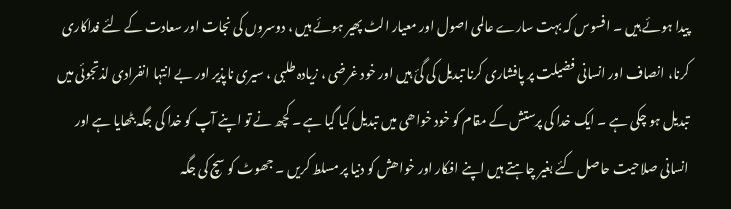پیدا ہوئے ہیں ۔ افسوس کہ بہت سارے عالمی اصول اور معیار الٹ پھیر ہوئے ہیں ، دوسروں کی نجات اور سعادت کے لئے فداکاری کرنا، انصاف اور انسانی فضیلت پر پافشاری کرنا تبدیل کی گئ ہیں اور خود غرضی ، زیادہ طلبی ، سیری ناپذیر اور بے انتہا انفرادی لذتجوئی میں تبدیل ہو چکی ہے ۔ ایک خدا کی پرستش کے مقام کو خود خواھی میں تبدیل کیا گیا ہے ۔ کچھ نے تو اپنے آپ کو خدا کی جگہ بٹھایا ہے اور انسانی صلاحیت حاصل کئے بغیر چاہتے ہیں اپنے افکار اور خواھش کو دنیا پر مسلط کریں ۔ جھوٹ کو سچ کی جگہ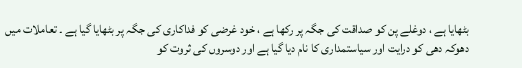بٹھایا ہے ، دوغلے پن کو صداقت کی جگہ پر رکھا ہے ، خود غرضی کو فداکاری کی جگہ پر بٹھایا گیا ہے ۔ تعاملات میں دھوکہ دھی کو درایت اور سیاستمداری کا نام دیا گیا ہے اور دوسروں کی ثروت کو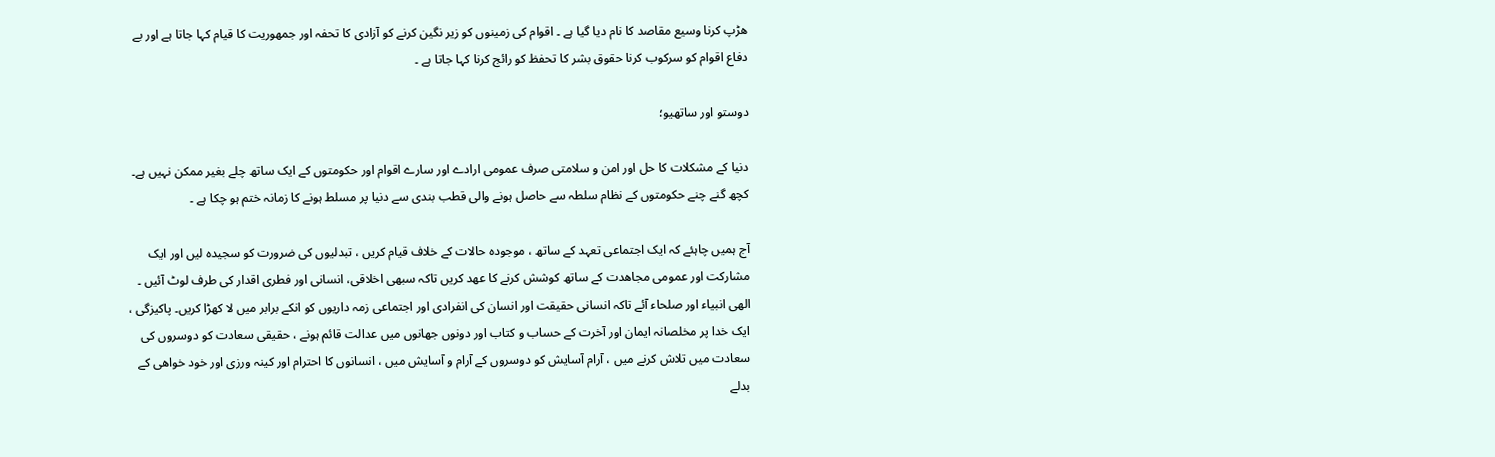ھڑپ کرنا وسیع مقاصد کا نام دیا گیا ہے ۔ اقوام کی زمینوں کو زیر نگین کرنے کو آزادی کا تحفہ اور جمھوریت کا قیام کہا جاتا ہے اور بے دفاع اقوام کو سرکوب کرنا حقوق بشر کا تحفظ کو رائج کرنا کہا جاتا ہے ۔

دوستو اور ساتھیو؛

دنیا کے مشکلات کا حل اور امن و سلامتی صرف عمومی ارادے اور سارے اقوام اور حکومتوں کے ایک ساتھ چلے بغیر ممکن نہیں ہے۔ کچھ گنے چنے حکومتوں کے نظام سلطہ سے حاصل ہونے والی قطب بندی سے دنیا پر مسلط ہونے کا زمانہ ختم ہو چکا ہے ۔

آج ہمیں چاہئے کہ ایک اجتماعی تعہد کے ساتھ ، موجودہ حالات کے خلاف قیام کریں ، تبدلیوں کی ضرورت کو سجیدہ لیں اور ایک مشارکت اور عمومی مجاھدت کے ساتھ کوشش کرنے کا عھد کریں تاکہ سبھی اخلاقی، انسانی اور فطری اقدار کی طرف لوٹ آئیں ۔ الھی انبیاء اور صلحاء آئے تاکہ انسانی حقیقت اور انسان کی انفرادی اور اجتماعی زمہ داریوں کو انکے برابر میں لا کھڑا کریں۔ پاکیزگی ، ایک خدا پر مخلصانہ ایمان اور آخرت کے حساب و کتاب اور دونوں جھانوں میں عدالت قائم ہونے ، حقیقی سعادت کو دوسروں کی سعادت میں تلاش کرنے میں ، آرام آسایش کو دوسروں کے آرام و آسایش میں ، انسانوں کا احترام اور کینہ ورزی اور خود خواھی کے بدلے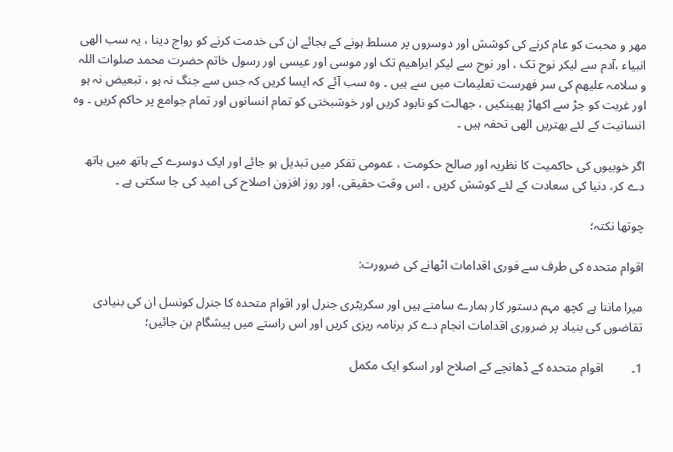مھر و محبت کو عام کرنے کی کوشش اور دوسروں پر مسلط ہونے کے بجائے ان کی خدمت کرنے کو رواج دینا ، یہ سب الھی انبیاء ،آدم سے لیکر نوح تک ، اور نوح سے لیکر ابراھیم تک اور موسی اور عیسی اور رسول خاتم حضرت محمد صلوات اللہ و سلامہ علیھم کی سر فھرست تعلیمات میں سے ہیں ۔ وہ سب آئے کہ ایسا کریں کہ جس سے جنگ نہ ہو ، تبعیض نہ ہو اور غربت کو جڑ سے اکھاڑ پھینکیں ، جھالت کو نابود کریں اور خوشبختی کو تمام انسانوں اور تمام جوامع پر حاکم کریں ۔ وہ انسانیت کے لئے بھتریں الھی تحفہ ہیں ۔

اگر خوبیوں کی حاکمیت کا نظریہ اور صالح حکومت ، عمومی تفکر میں تبدیل ہو جائے اور ایک دوسرے کے ہاتھ میں ہاتھ دے کر، دنیا کی سعادت کے لئے کوشش کریں ، اس وقت حقیقی، اور روز افزون اصلاح کی امید کی جا سکتی ہے ۔

چوتھا نکتہ؛

اقوام متحدہ کی طرف سے فوری اقدامات اٹھانے کی ضرورت:

میرا ماننا ہے کچھ مہم دستور کار ہمارے سامنے ہیں اور سکریٹری جنرل اور اقوام متحدہ کا جنرل کونسل ان کی بنیادی تقاضوں کی بنیاد پر ضروری اقدامات انجام دے کر برنامہ ریزی کریں اور اس راستے میں پیشگام بن جائیں؛

1۔         اقوام متحدہ کے ڈھانچے کے اصلاح اور اسکو ایک مکمل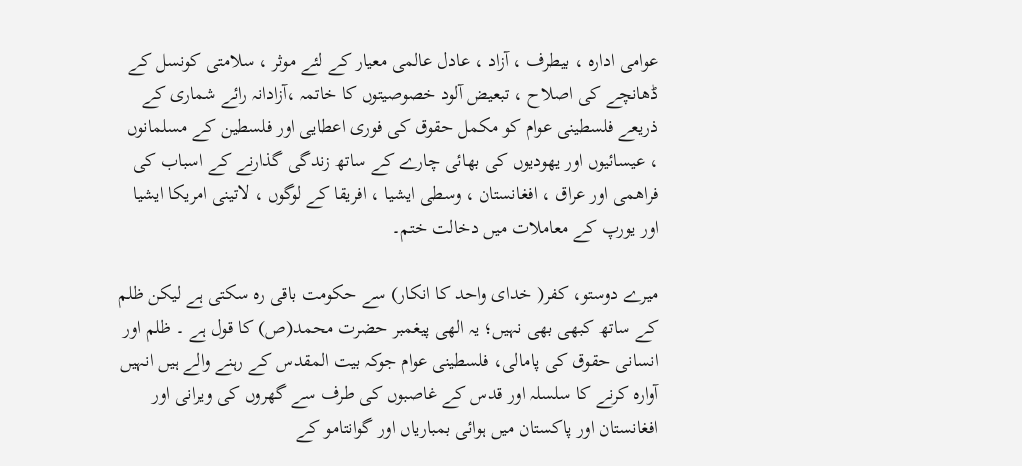عوامی ادارہ ، بیطرف ، آزاد ، عادل عالمی معیار کے لئے موثر ، سلامتی کونسل کے ڈھانچے کی اصلاح ، تبعیض آلود خصوصیتوں کا خاتمہ ،آزادانہ رائے شماری کے ذریعے فلسطینی عوام کو مکمل حقوق کی فوری اعطایی اور فلسطین کے مسلمانوں ، عیسائیوں اور یھودیوں کی بھائی چارے کے ساتھ زندگی گذارنے کے اسباب کی فراھمی اور عراق ، افغانستان ، وسطی ایشیا ، افریقا کے لوگوں ، لاتینی امریکا ایشیا اور یورپ کے معاملات میں دخالت ختم۔

میرے دوستو، کفر( خدای واحد کا انکار) سے حکومت باقی رہ سکتی ہے لیکن ظلم کے ساتھ کبھی بھی نہیں؛ یہ الھی پیغمبر حضرت محمد(ص) کا قول ہے ۔ ظلم اور انسانی حقوق کی پامالی، فلسطینی عوام جوکہ بیت المقدس کے رہنے والے ہیں انہیں آوارہ کرنے کا سلسلہ اور قدس کے غاصبوں کی طرف سے گھروں کی ویرانی اور افغانستان اور پاکستان میں ہوائی بمباریاں اور گوانتامو کے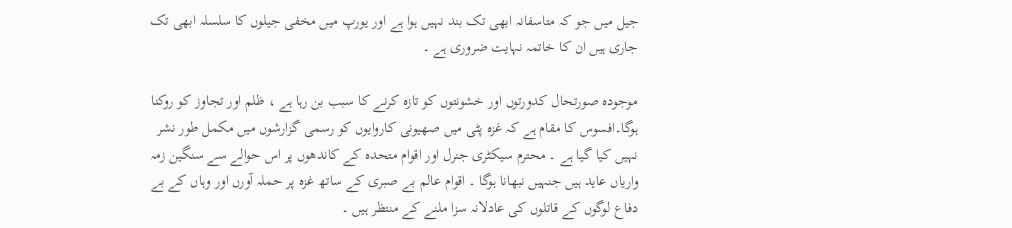جیل میں جو کہ متاسفانہ ابھی تک بند نہیں ہوا ہے اور یورپ میں مخفی جیلوں کا سلسلہ ابھی تک جاری ہیں ان کا خاتمہ نہایت ضروری ہے ۔

موجودہ صورتحال کدورتوں اور خشونتوں کو تازہ کرنے کا سبب بن رہا ہے ، ظلم اور تجاوز کو روکنا ہوگا۔افسوس کا مقام ہے کہ غزہ پٹی میں صھیونی کاروایوں کو رسمی گزارشوں میں مکمل طور نشر نہیں کیا گیا ہے ۔ محترم سیکٹری جنرل اور اقوام متحدہ کے کاندھوں پر اس حوالے سے سنگین زمہ واریاں عاید ہیں جنہیں نبھانا ہوگا ۔ اقوام عالم بے صبری کے ساتھ غزہ پر حملہ آورں اور وہاں کے بے دفاع لوگوں کے قاتلوں کی عادلانہ سزا ملنے کے منتظر ہیں ۔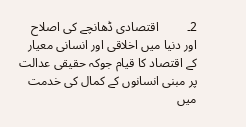2۔         اقتصادی ڈھانچے کی اصلاح اور دنیا میں اخلاقی اور انسانی معیار کے اقتصاد کا قیام جوکہ حقیقی عدالت پر مبنی انسانوں کے کمال کی خدمت میں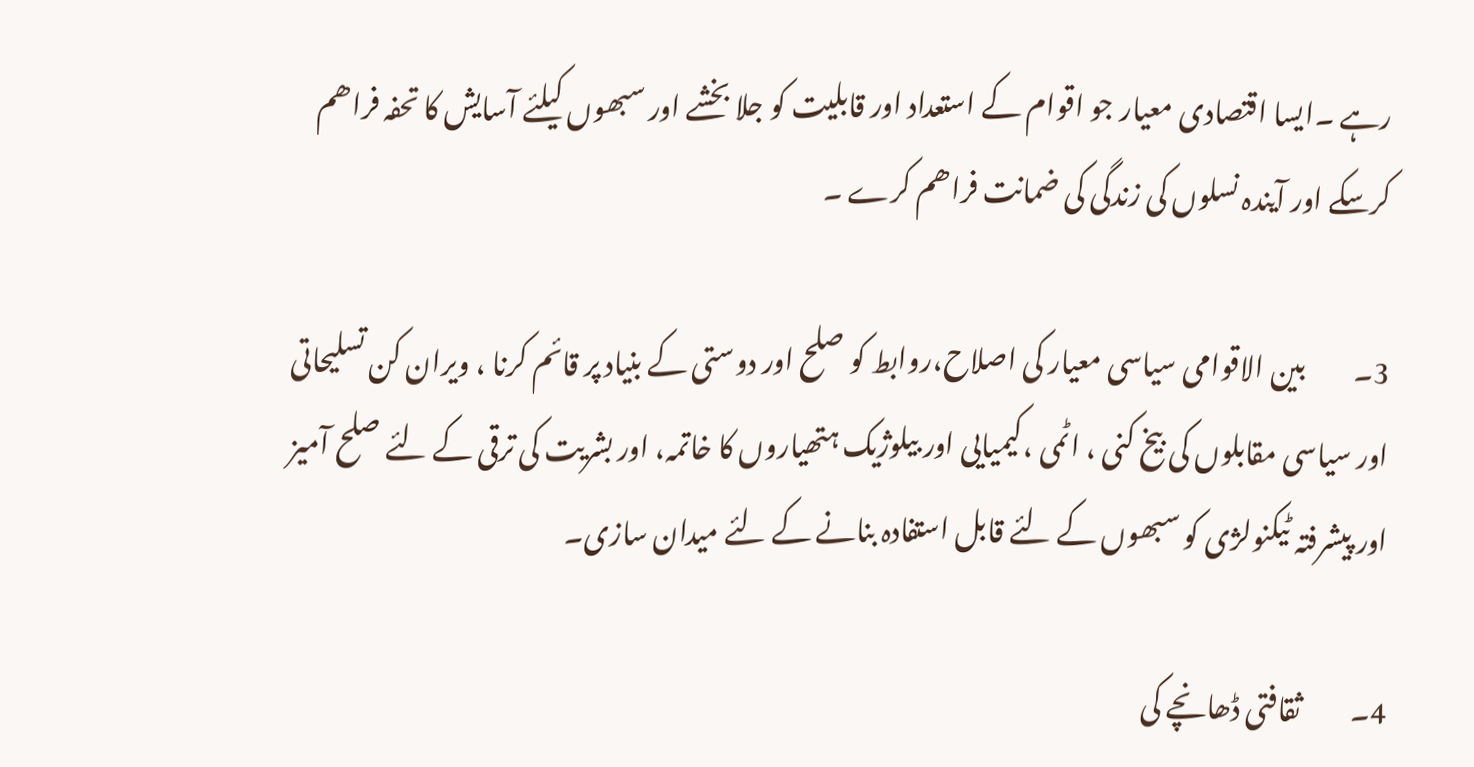رہے ۔ایسا اقتصادی معیار جو اقوام کے استعداد اور قابلیت کو جلا بخشے اور سبھوں کیلئے آسایش کا تحفہ فراھم کرسکے اور آیندہ نسلوں کی زندگی کی ضمانت فراھم کرے ۔

3۔         بین الاقوامی سیاسی معیار کی اصلاح،روابط کو صلح اور دوستی کے بنیاد پر قائم کرنا ، ویران کن تسلیحاتی اور سیاسی مقابلوں کی بیخ کنی ، اٹمی ،کیمیایی اور بیلوژیک ہتھیاروں کا خاتمہ، اور بشریت کی ترقی کے لئے صلح آمیز اور پیشرفتہ ٹیکنولژی کو سبھوں کے لئے قابل استفادہ بنانے کے لئے میدان سازی۔

4۔         ثقافتی ڈھانچے کی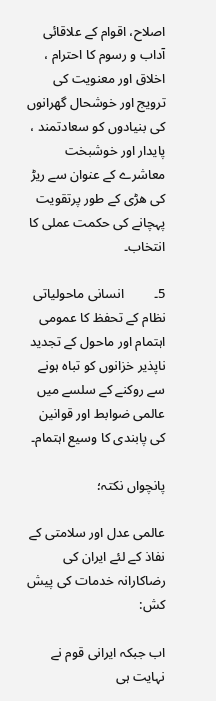اصلاح، اقوام کے علاقائی آداب و رسوم کا احترام ، اخلاق اور معنویت کی ترویج اور خوشحال گھرانوں کی بنیادوں کو سعادتمند ، پایدار اور خوشبخت معاشرے کے عنوان سے ریڑ کی ھڑی کے طور پرتقویت پہچانے کی حکمت عملی کا انتخاب۔

5۔         انسانی ماحولیاتی نظام کے تحفظ کا عمومی اہتمام اور ماحول کے تجدید ناپذیر خزانوں کو تباہ ہونے سے روکنے کے سلسے میں عالمی ضوابط اور قوانین کی پابندی کا وسیع اہتمام۔

پانچواں نکتہ؛

عالمی عدل اور سلامتی کے نفاذ کے لئے ایران کی رضاکارانہ خدمات کی پیش کش:

اب جبکہ ایرانی قوم نے نہایت ہی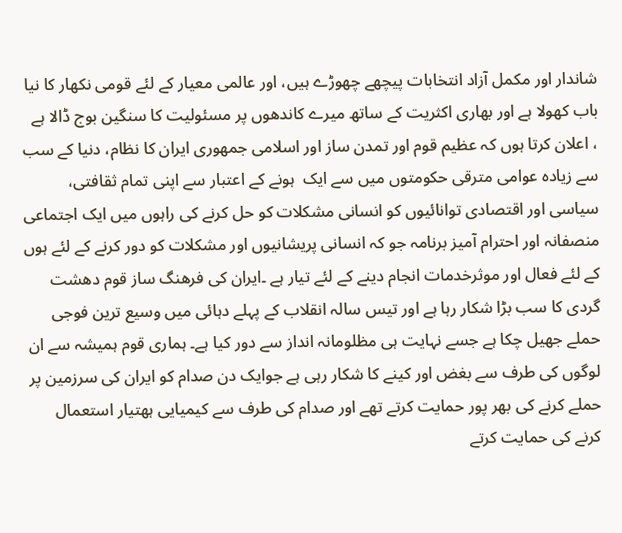شاندار اور مکمل آزاد انتخابات پیچھے چھوڑے ہیں، اور عالمی معیار کے لئے قومی نکھار کا نیا باب کھولا ہے اور بھاری اکثریت کے ساتھ میرے کاندھوں پر مسئولیت کا سنگین بوج ڈالا ہے ، اعلان کرتا ہوں کہ عظیم قوم اور تمدن ساز اور اسلامی جمھوری ایران کا نظام، دنیا کے سب سے زیادہ عوامی مترقی حکومتوں میں سے ایک  ہونے کے اعتبار سے اپنی تمام ثقافتی، سیاسی اور اقتصادی توانائیوں کو انسانی مشکلات کو حل کرنے کی راہوں میں ایک اجتماعی منصفانہ اور احترام آمیز برنامہ جو کہ انسانی پریشانیوں اور مشکلات کو دور کرنے کے لئے ہوں کے لئے فعال اور موثرخدمات انجام دینے کے لئے تیار ہے ۔ایران کی فرھنگ ساز قوم دھشت گردی کا سب بڑا شکار رہا ہے اور تیس سالہ انقلاب کے پہلے دہائی میں وسیع ترین فوجی حملے جھیل چکا ہے جسے نہایت ہی مظلومانہ انداز سے دور کیا ہے۔ ہماری قوم ہمیشہ سے ان لوگوں کی طرف سے بغض اور کینے کا شکار رہی ہے جوایک دن صدام کو ایران کی سرزمین پر حملے کرنے کی بھر پور حمایت کرتے تھے اور صدام کی طرف سے کیمیایی ہھتیار استعمال کرنے کی حمایت کرتے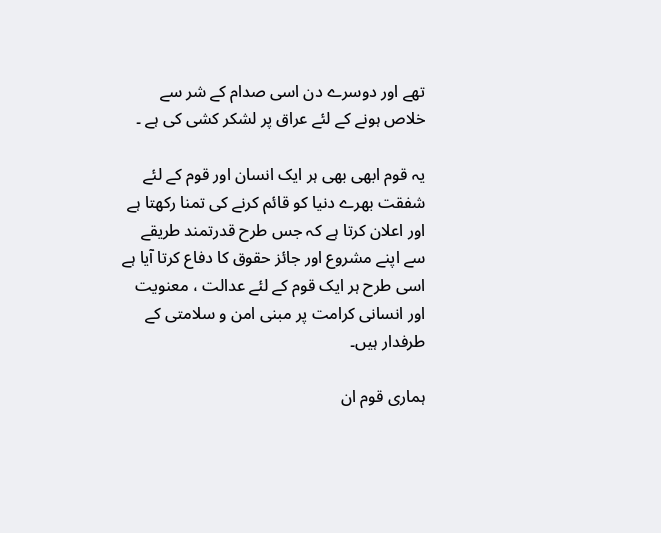تھے اور دوسرے دن اسی صدام کے شر سے خلاص ہونے کے لئے عراق پر لشکر کشی کی ہے ۔

یہ قوم ابھی بھی ہر ایک انسان اور قوم کے لئے شفقت بھرے دنیا کو قائم کرنے کی تمنا رکھتا ہے اور اعلان کرتا ہے کہ جس طرح قدرتمند طریقے سے اپنے مشروع اور جائز حقوق کا دفاع کرتا آیا ہے اسی طرح ہر ایک قوم کے لئے عدالت ، معنویت اور انسانی کرامت پر مبنی امن و سلامتی کے طرفدار ہیں۔

ہماری قوم ان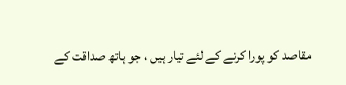مقاصد کو پورا کرنے کے لئے تیار ہیں ، جو ہاتھ صداقت کے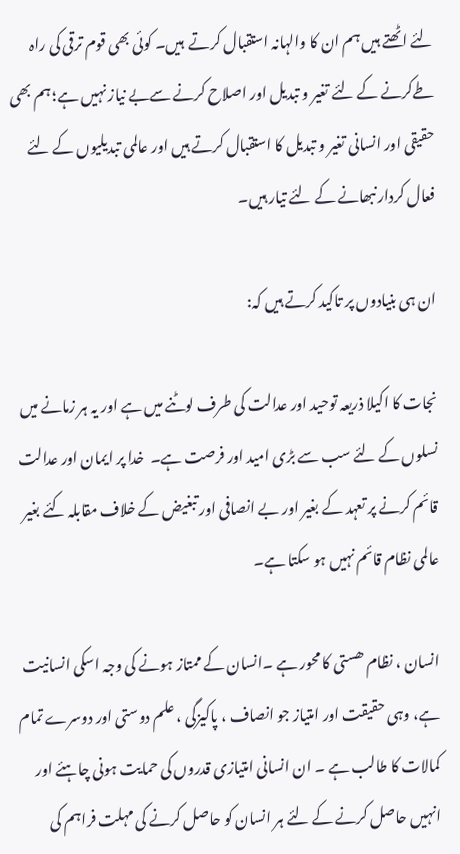لئے اٹھتے ہیں ہم ان کا والہانہ استقبال کرتے  ہیں۔ کوئی بھی قوم ترقی کی راہ طےکرنے کے لئے تغیر و تبدیل اور اصلاح کرنے سےبے نیاز نہیں ہے؛ ہم بھی حقیقی اور انسانی تغیر و تبدیل کا استقبال کرتے ہیں اور عالمی تبدیلیوں کے لئے فعال کردار نبھانے کے لئے تیار ہیں۔

ان ہی بنیادوں پر تاکید کرتے ہیں کہ:

نجات کا اکیلا ذریعہ توحید اور عدالت کی طرف لوٹنے میں ہے اور یہ ہر زمانے میں نسلوں کے لئے سب سے بڑی امید اور فرصت ہے۔ ‍ خدا پر ایمان اور عدالت قائم کرنے پر تعہد کے بغیر اور بے انصافی اور تبغیض کے خلاف مقابلہ کئے بغیر عالمی نظام قائم نہیں ہو سکتا ہے۔

انسان ، نظام ھستی کا محور ہے ۔انسان کے ممتاز ہونے کی وجہ اسکی انسانیت ہے، وہی حقیقت اور امتیاز جو انصاف ، پاکیزگی ، علم دوستی اور دوسرے تمام کمالات کا طالب ہے ۔ ان انسانی امتیازی قدروں کی حمایت ہونی چاہئے اور انہیں حاصل کرنے کے لئے ہر انسان کو حاصل کرنے کی مہلت فراہم کی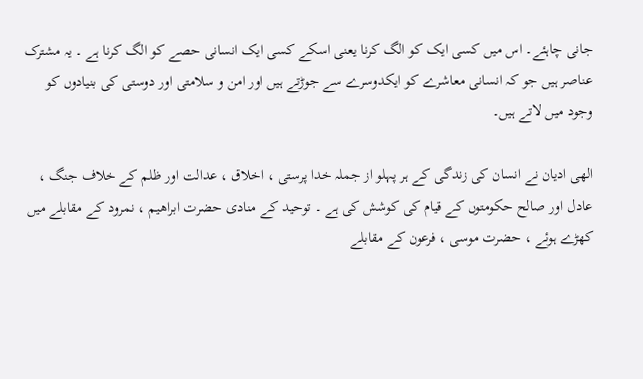جانی چاہئے۔ اس میں کسی ایک کو الگ کرنا یعنی اسکے کسی ایک انسانی حصے کو الگ کرنا ہے ۔ یہ مشترک عناصر ہیں جو کہ انسانی معاشرے کو ایکدوسرے سے جوڑتے ہیں اور امن و سلامتی اور دوستی کی بنیادوں کو وجود میں لاتے ہیں۔

الھی ادیان نے انسان کی زندگی کے ہر پہلو از جملہ خدا پرستی ، اخلاق ، عدالت اور ظلم کے خلاف جنگ ، عادل اور صالح حکومتوں کے قیام کی کوشش کی ہے ۔ توحید کے منادی حضرت ابراھیم ، نمرود کے مقابلے میں کھڑے ہوئے ، حضرت موسی ، فرعون کے مقابلے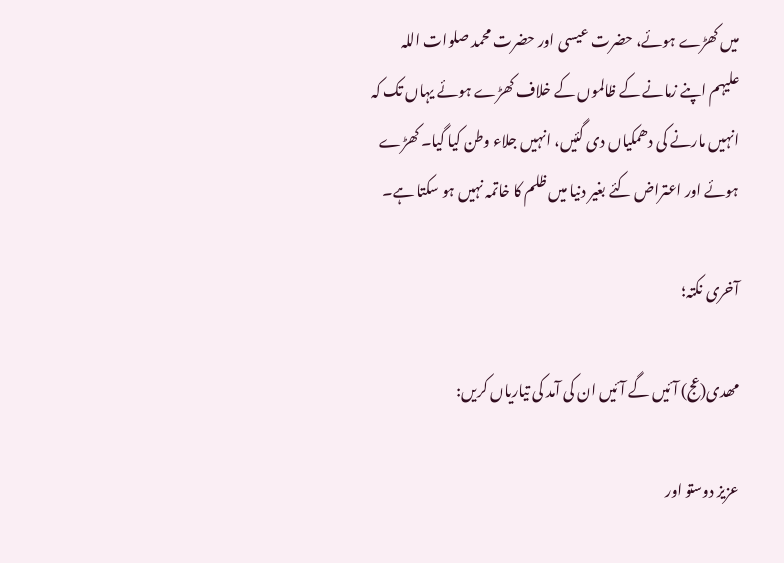میں کھڑے ہوئے، حضرت عیسی اور حضرت محمد صلوات اللہ علیہم اپنے زمانے کے ظالموں کے خلاف کھڑے ہوئے یہاں تک کہ انہیں مارنے کی دھمکیاں دی گئیں، انہیں جلاء وطن کیا گیا۔ کھڑے ہوئے اور اعتراض کئے بغیر دنیا میں ظلم کا خاتمہ نہیں ہو سکتا ہے۔

آخری نکتہ؛

مھدی(عج) آئیں گے آئیں ان کی آمد کی تیاریاں کریں:

عزیز دوستو اور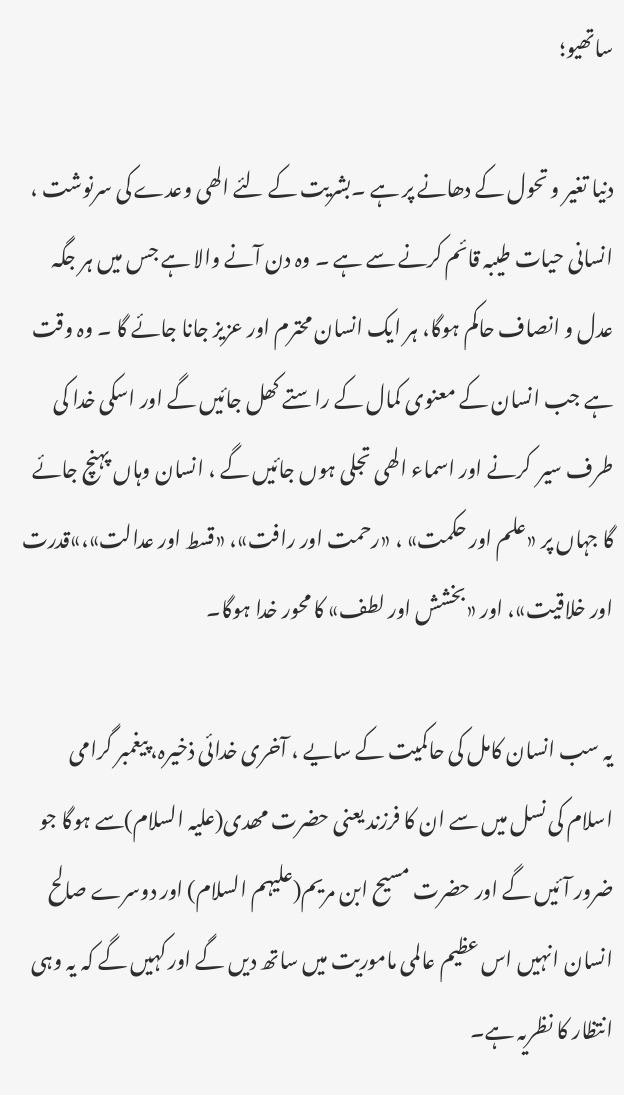ساتھیو؛

دنیا تغیر و تحول کے دھانے پر ہے ۔بشریت کے لئے الھی وعدے کی سرنوشت ، انسانی حیات طیبہ قائم کرنے سے ہے ۔ وہ دن آنے والا ہے جس میں ہر جگہ عدل و انصاف حاکم ہوگا، ہر ایک انسان محترم اور عزیز جانا جائے گا ۔ وہ وقت ہے جب انسان کے معنوی کمال کے راستے کھل جائیں گے اور اسکی خدا کی طرف سیر  کرنے اور اسماء الھی تجلی ہوں جائیں گے ، انسان وہاں پہنچ جائے گا جہاں پر «علم اور حکمت» ، «رحمت اور رافت»، «قسط اور عدالت»،»قدرت اور خلاقیت»، اور «بخشش اور لطف» کا محور خدا ہوگا۔

یہ سب انسان کامل کی حاکمیت کے سایے ، آخری خدائی ذخیرہ، پیغمبر گرامی اسلام کی نسل میں سے ان کا فرزند یعنی حضرت مھدی(علیہ السلام)سے ہوگا جو ضرور آئیں گے اور حضرت مسیح ابن مریم(علیہم السلام) اور دوسرے صالح انسان انہیں اس عظیم عالمی ماموریت میں ساتھ دیں گے اور کہیں گے کہ یہ وہی انتظار کا نظریہ ہے۔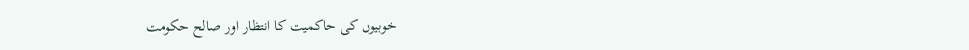خوبیوں کی حاکمیت کا انتظار اور صالح حکومت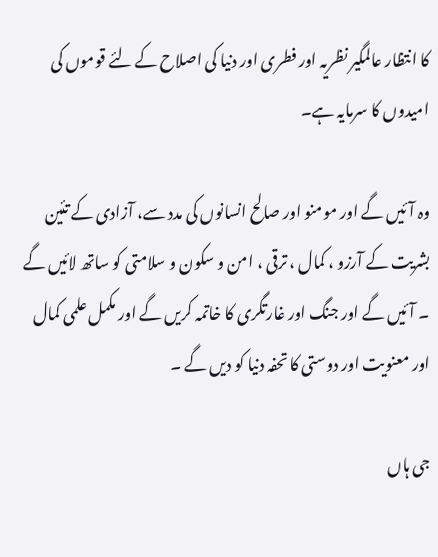کا انتظار عالمگیر نظریہ اور فطری اور دنیا کی اصلاح کے لئے قوموں کی امیدوں کا سرمایہ ہے۔

وہ آئیں گے اور مومنو اور صالح انسانوں کی مدد سے، آزادی کے تئین بشریت کے آرزو ، کمال ، ترقی ، امن و سکون و سلامتی کو ساتھ لائیں گے ۔ آئیں گے اور جنگ اور غارتگری کا خاتمہ کریں گے اور مکمل علمی کمال اور معنویت اور دوستی کا تحفہ دنیا کو دیں گے ۔

جی ہاں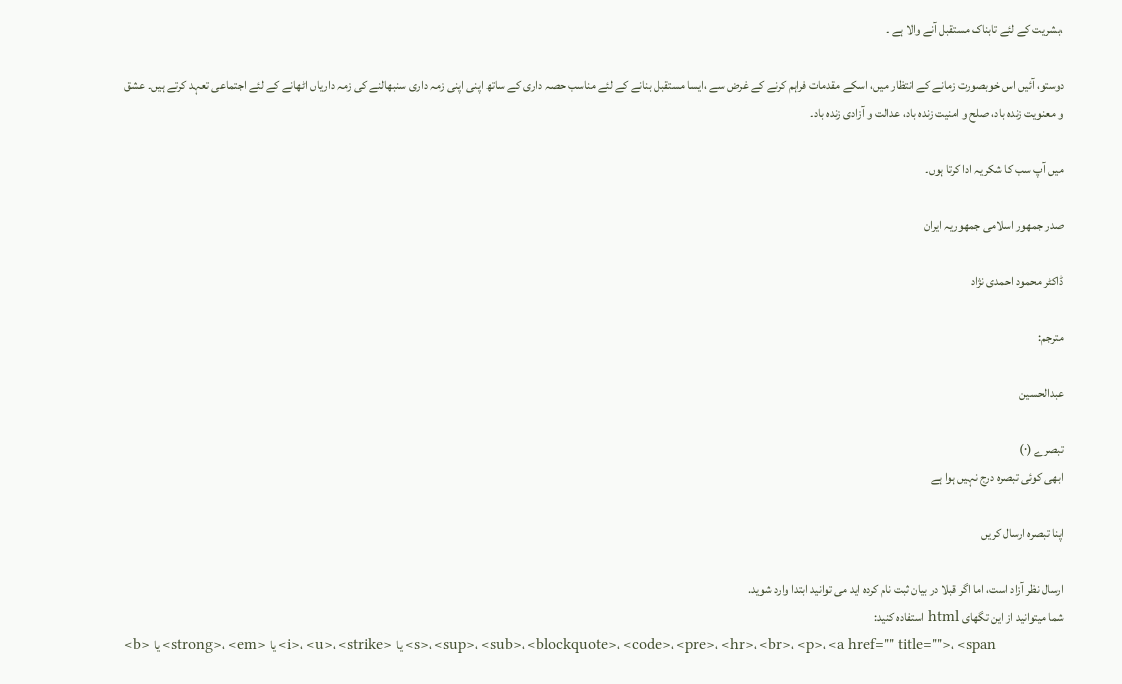،بشریت کے لئے تابناک مستقبل آنے والا ہے ۔

دوستو، آئیں اس خوبصورت زمانے کے انتظار میں، اسکے مقدمات فراہم کرنے کے غرض سے ،ایسا مستقبل بنانے کے لئے مناسب حصہ داری کے ساتھ اپنی اپنی زمہ داری سنبھالنے کی زمہ داریاں اٹھانے کے لئے اجتماعی تعہد کرتے ہیں۔ عشق و معنویت زندہ باد، صلح و امنیت زندہ باد، عدالت و آزادی زندہ باد۔

میں آپ سب کا شکریہ ادا کرتا ہوں۔

صدر جمھور اسلامی جمھوریہ ایران

ڈاکٹر محمود احمدی نژاد

مترجم:

عبدالحسین

تبصرے (۰)
ابھی کوئی تبصرہ درج نہیں ہوا ہے

اپنا تبصرہ ارسال کریں

ارسال نظر آزاد است، اما اگر قبلا در بیان ثبت نام کرده اید می توانید ابتدا وارد شوید.
شما میتوانید از این تگهای html استفاده کنید:
<b> یا <strong>، <em> یا <i>، <u>، <strike> یا <s>، <sup>، <sub>، <blockquote>، <code>، <pre>، <hr>، <br>، <p>، <a href="" title="">، <span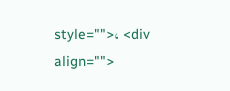style="">، <div align="">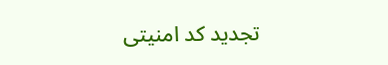تجدید کد امنیتی